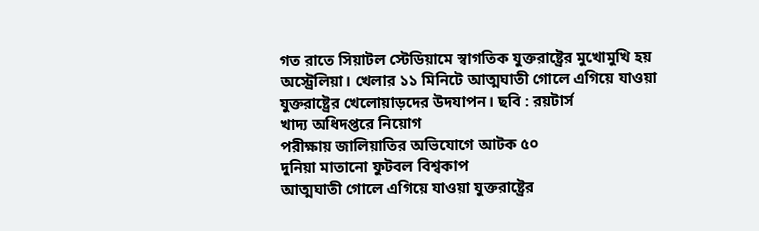গত রাতে সিয়াটল স্টেডিয়ামে স্বাগতিক যুক্তরাষ্ট্রের মুখোমুখি হয় অস্ট্রেলিয়া। খেলার ১১ মিনিটে আত্মঘাতী গোলে এগিয়ে যাওয়া যুক্তরাষ্ট্রের খেলোয়াড়দের উদযাপন। ছবি : রয়টার্স
খাদ্য অধিদপ্তরে নিয়োগ
পরীক্ষায় জালিয়াতির অভিযোগে আটক ৫০
দুনিয়া মাতানো ফুটবল বিশ্বকাপ
আত্মঘাতী গোলে এগিয়ে যাওয়া যুক্তরাষ্ট্রের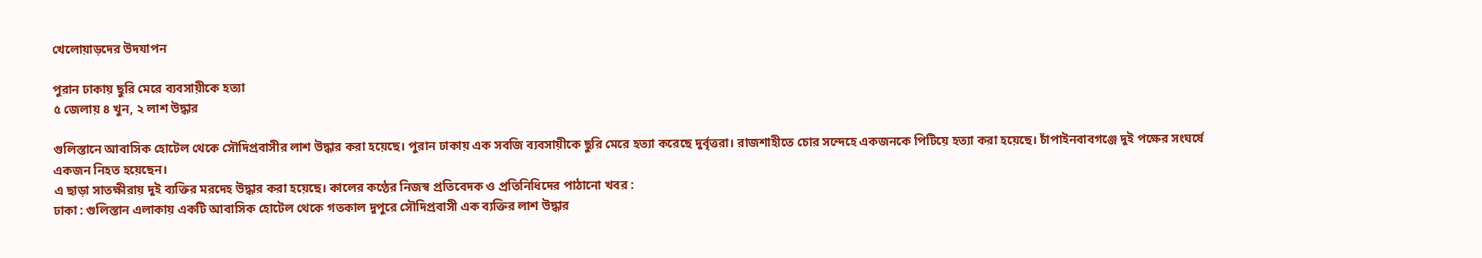খেলোয়াড়দের উদযাপন

পুরান ঢাকায় ছুরি মেরে ব্যবসায়ীকে হত্যা
৫ জেলায় ৪ খুন, ২ লাশ উদ্ধার

গুলিস্তানে আবাসিক হোটেল থেকে সৌদিপ্রবাসীর লাশ উদ্ধার করা হয়েছে। পুরান ঢাকায় এক সবজি ব্যবসায়ীকে ছুরি মেরে হত্যা করেছে দুর্বৃত্তরা। রাজশাহীতে চোর সন্দেহে একজনকে পিটিয়ে হত্যা করা হয়েছে। চাঁপাইনবাবগঞ্জে দুই পক্ষের সংঘর্ষে একজন নিহত হয়েছেন।
এ ছাড়া সাতক্ষীরায় দুই ব্যক্তির মরদেহ উদ্ধার করা হয়েছে। কালের কণ্ঠের নিজস্ব প্রতিবেদক ও প্রতিনিধিদের পাঠানো খবর :
ঢাকা : গুলিস্তান এলাকায় একটি আবাসিক হোটেল থেকে গতকাল দুপুরে সৌদিপ্রবাসী এক ব্যক্তির লাশ উদ্ধার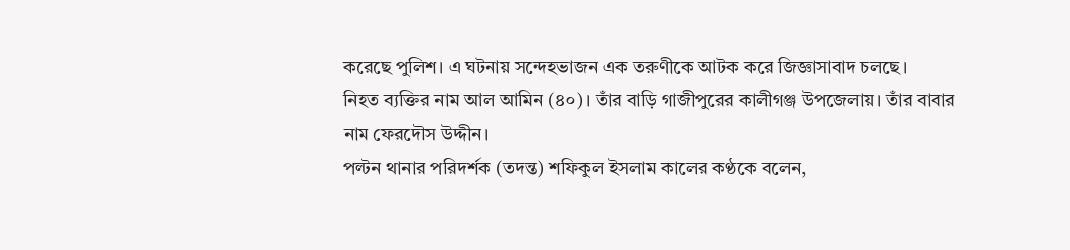করেছে পুলিশ। এ ঘটনায় সন্দেহভাজন এক তরুণীকে আটক করে জিজ্ঞাসাবাদ চলছে।
নিহত ব্যক্তির নাম আল আমিন (৪০)। তাঁর বাড়ি গাজীপুরের কালীগঞ্জ উপজেলায়। তাঁর বাবার নাম ফেরদৌস উদ্দীন।
পল্টন থানার পরিদর্শক (তদন্ত) শফিকুল ইসলাম কালের কণ্ঠকে বলেন,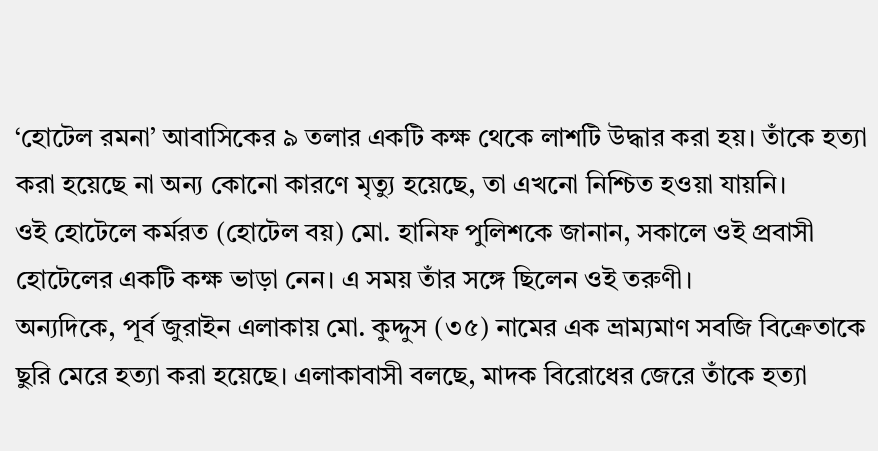‘হোটেল রমনা’ আবাসিকের ৯ তলার একটি কক্ষ থেকে লাশটি উদ্ধার করা হয়। তাঁকে হত্যা করা হয়েছে না অন্য কোনো কারণে মৃত্যু হয়েছে, তা এখনো নিশ্চিত হওয়া যায়নি।
ওই হোটেলে কর্মরত (হোটেল বয়) মো. হানিফ পুলিশকে জানান, সকালে ওই প্রবাসী হোটেলের একটি কক্ষ ভাড়া নেন। এ সময় তাঁর সঙ্গে ছিলেন ওই তরুণী।
অন্যদিকে, পূর্ব জুরাইন এলাকায় মো. কুদ্দুস (৩৫) নামের এক ভ্রাম্যমাণ সবজি বিক্রেতাকে ছুরি মেরে হত্যা করা হয়েছে। এলাকাবাসী বলছে, মাদক বিরোধের জেরে তাঁকে হত্যা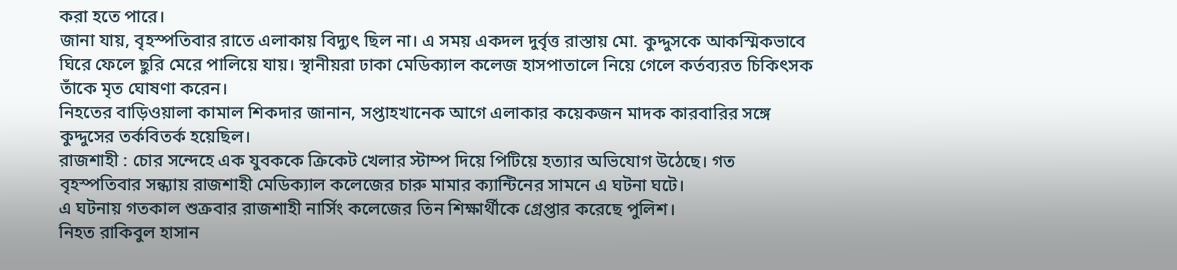করা হতে পারে।
জানা যায়, বৃহস্পতিবার রাতে এলাকায় বিদ্যুৎ ছিল না। এ সময় একদল দুর্বৃত্ত রাস্তায় মো. কুদ্দুসকে আকস্মিকভাবে ঘিরে ফেলে ছুরি মেরে পালিয়ে যায়। স্থানীয়রা ঢাকা মেডিক্যাল কলেজ হাসপাতালে নিয়ে গেলে কর্তব্যরত চিকিৎসক তাঁকে মৃত ঘোষণা করেন।
নিহতের বাড়িওয়ালা কামাল শিকদার জানান, সপ্তাহখানেক আগে এলাকার কয়েকজন মাদক কারবারির সঙ্গে কুদ্দুসের তর্কবিতর্ক হয়েছিল।
রাজশাহী : চোর সন্দেহে এক যুবককে ক্রিকেট খেলার স্টাম্প দিয়ে পিটিয়ে হত্যার অভিযোগ উঠেছে। গত বৃহস্পতিবার সন্ধ্যায় রাজশাহী মেডিক্যাল কলেজের চারু মামার ক্যান্টিনের সামনে এ ঘটনা ঘটে।
এ ঘটনায় গতকাল শুক্রবার রাজশাহী নার্সিং কলেজের তিন শিক্ষার্থীকে গ্রেপ্তার করেছে পুলিশ।
নিহত রাকিবুল হাসান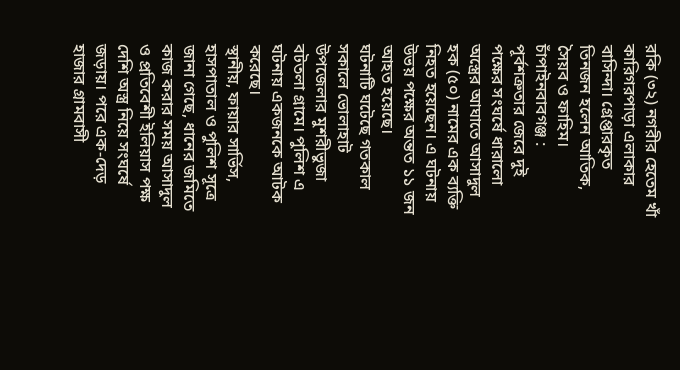রকি (৩২) নগরীর হেতেম খাঁ কারিগরপাড়া এলাকার বাসিন্দা। গ্রেপ্তারকৃত তিনজন হলেন আতিক, সৈয়ব ও ফাহিম।
চাঁপাইনবাবগঞ্জ : পূর্বশত্রুতার জেরে দুই পক্ষের সংঘর্ষে ধারালো অস্ত্রের আঘাতে আসাদুল হক (৫০) নামের এক ব্যক্তি নিহত হয়েছেন। এ ঘটনায় উভয় পক্ষের অন্তত ১১ জন আহত হয়েছে।
ঘটনাটি ঘটেছে গতকাল সকালে ভোলাহাট উপজেলার মুশরীভুজা বটতলা গ্রামে। পুলিশ এ ঘটনায় একজনকে আটক করেছে।
স্থানীয়, ফায়ার সার্ভিস, হাসপাতাল ও পুলিশ সূত্রে জানা গেছে, ধানের জমিতে কাজ করার সময় আসাদুল ও প্রতিবেশী ইলিয়াস পক্ষ দেশি অস্ত্র নিয়ে সংঘর্ষে জড়ায়। পরে এক-দেড় হাজার গ্রামবাসী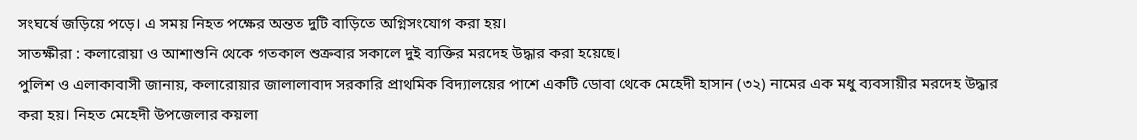সংঘর্ষে জড়িয়ে পড়ে। এ সময় নিহত পক্ষের অন্তত দুটি বাড়িতে অগ্নিসংযোগ করা হয়।
সাতক্ষীরা : কলারোয়া ও আশাশুনি থেকে গতকাল শুক্রবার সকালে দুই ব্যক্তির মরদেহ উদ্ধার করা হয়েছে।
পুলিশ ও এলাকাবাসী জানায়, কলারোয়ার জালালাবাদ সরকারি প্রাথমিক বিদ্যালয়ের পাশে একটি ডোবা থেকে মেহেদী হাসান (৩২) নামের এক মধু ব্যবসায়ীর মরদেহ উদ্ধার করা হয়। নিহত মেহেদী উপজেলার কয়লা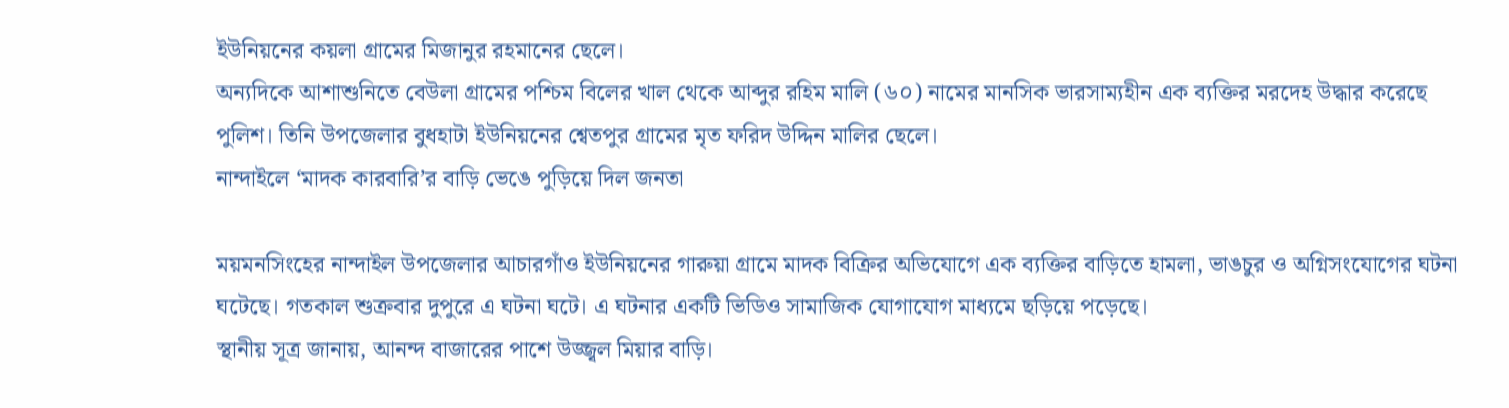ইউনিয়নের কয়লা গ্রামের মিজানুর রহমানের ছেলে।
অন্যদিকে আশাশুনিতে বেউলা গ্রামের পশ্চিম বিলের খাল থেকে আব্দুর রহিম মালি (৬০) নামের মানসিক ভারসাম্যহীন এক ব্যক্তির মরদেহ উদ্ধার করেছে পুলিশ। তিনি উপজেলার বুধহাটা ইউনিয়নের শ্বেতপুর গ্রামের মৃত ফরিদ উদ্দিন মালির ছেলে।
নান্দাইলে ‘মাদক কারবারি’র বাড়ি ভেঙে পুড়িয়ে দিল জনতা

ময়মনসিংহের নান্দাইল উপজেলার আচারগাঁও ইউনিয়নের গারুয়া গ্রামে মাদক বিক্রির অভিযোগে এক ব্যক্তির বাড়িতে হামলা, ভাঙচুর ও অগ্নিসংযোগের ঘটনা ঘটেছে। গতকাল শুক্রবার দুপুরে এ ঘটনা ঘটে। এ ঘটনার একটি ভিডিও সামাজিক যোগাযোগ মাধ্যমে ছড়িয়ে পড়েছে।
স্থানীয় সূত্র জানায়, আনন্দ বাজারের পাশে উজ্জ্বল মিয়ার বাড়ি।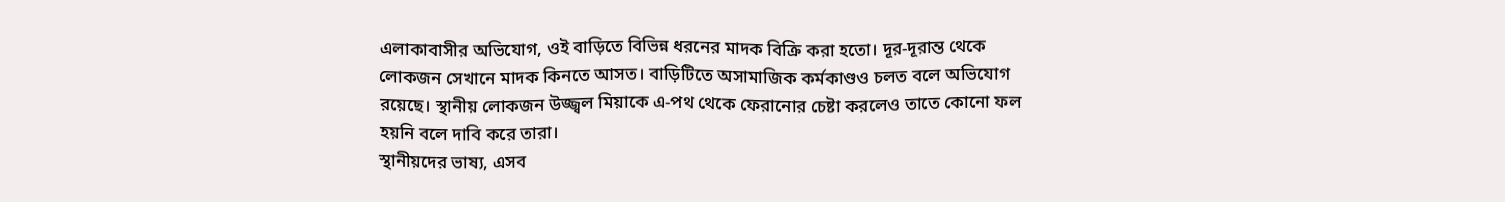এলাকাবাসীর অভিযোগ, ওই বাড়িতে বিভিন্ন ধরনের মাদক বিক্রি করা হতো। দূর-দূরান্ত থেকে লোকজন সেখানে মাদক কিনতে আসত। বাড়িটিতে অসামাজিক কর্মকাণ্ডও চলত বলে অভিযোগ রয়েছে। স্থানীয় লোকজন উজ্জ্বল মিয়াকে এ-পথ থেকে ফেরানোর চেষ্টা করলেও তাতে কোনো ফল হয়নি বলে দাবি করে তারা।
স্থানীয়দের ভাষ্য, এসব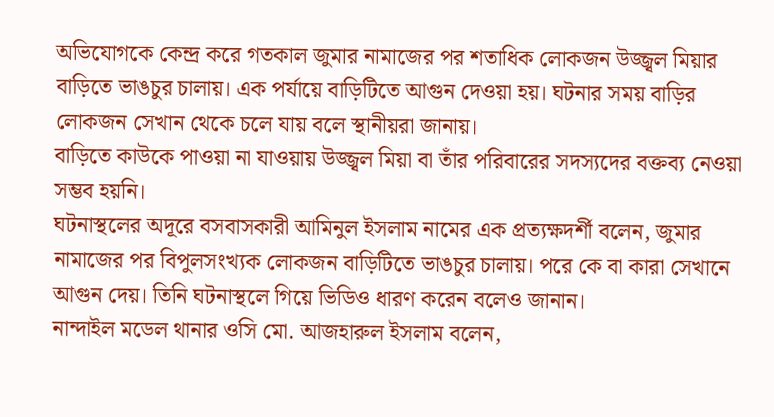অভিযোগকে কেন্দ্র করে গতকাল জুমার নামাজের পর শতাধিক লোকজন উজ্জ্বল মিয়ার বাড়িতে ভাঙচুর চালায়। এক পর্যায়ে বাড়িটিতে আগুন দেওয়া হয়। ঘটনার সময় বাড়ির লোকজন সেখান থেকে চলে যায় বলে স্থানীয়রা জানায়।
বাড়িতে কাউকে পাওয়া না যাওয়ায় উজ্জ্বল মিয়া বা তাঁর পরিবারের সদস্যদের বক্তব্য নেওয়া সম্ভব হয়নি।
ঘটনাস্থলের অদূরে বসবাসকারী আমিনুল ইসলাম নামের এক প্রত্যক্ষদর্শী বলেন, জুমার নামাজের পর বিপুলসংখ্যক লোকজন বাড়িটিতে ভাঙচুর চালায়। পরে কে বা কারা সেখানে আগুন দেয়। তিনি ঘটনাস্থলে গিয়ে ভিডিও ধারণ করেন বলেও জানান।
নান্দাইল মডেল থানার ওসি মো. আজহারুল ইসলাম বলেন,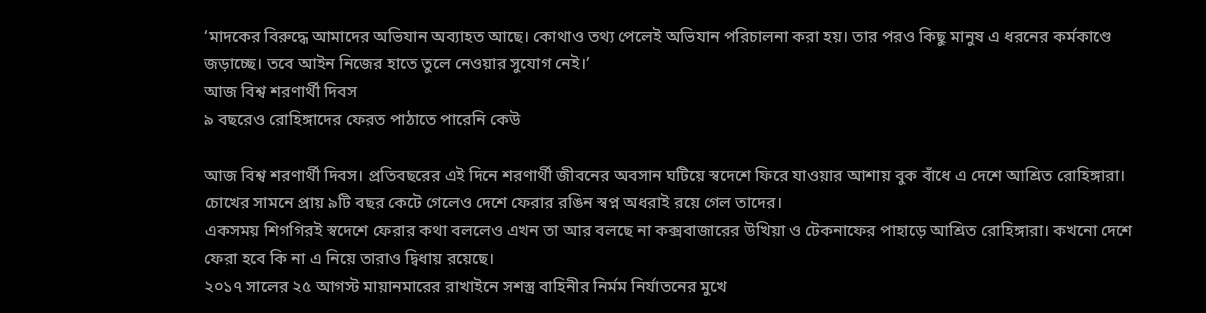‘মাদকের বিরুদ্ধে আমাদের অভিযান অব্যাহত আছে। কোথাও তথ্য পেলেই অভিযান পরিচালনা করা হয়। তার পরও কিছু মানুষ এ ধরনের কর্মকাণ্ডে জড়াচ্ছে। তবে আইন নিজের হাতে তুলে নেওয়ার সুযোগ নেই।’
আজ বিশ্ব শরণার্থী দিবস
৯ বছরেও রোহিঙ্গাদের ফেরত পাঠাতে পারেনি কেউ

আজ বিশ্ব শরণার্থী দিবস। প্রতিবছরের এই দিনে শরণার্থী জীবনের অবসান ঘটিয়ে স্বদেশে ফিরে যাওয়ার আশায় বুক বাঁধে এ দেশে আশ্রিত রোহিঙ্গারা। চোখের সামনে প্রায় ৯টি বছর কেটে গেলেও দেশে ফেরার রঙিন স্বপ্ন অধরাই রয়ে গেল তাদের।
একসময় শিগগিরই স্বদেশে ফেরার কথা বললেও এখন তা আর বলছে না কক্সবাজারের উখিয়া ও টেকনাফের পাহাড়ে আশ্রিত রোহিঙ্গারা। কখনো দেশে ফেরা হবে কি না এ নিয়ে তারাও দ্বিধায় রয়েছে।
২০১৭ সালের ২৫ আগস্ট মায়ানমারের রাখাইনে সশস্ত্র বাহিনীর নির্মম নির্যাতনের মুখে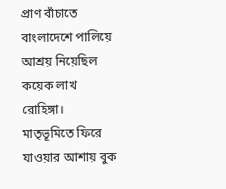প্রাণ বাঁচাতে বাংলাদেশে পালিয়ে আশ্রয় নিয়েছিল কয়েক লাখ রোহিঙ্গা। মাতৃভূমিতে ফিরে যাওয়ার আশায় বুক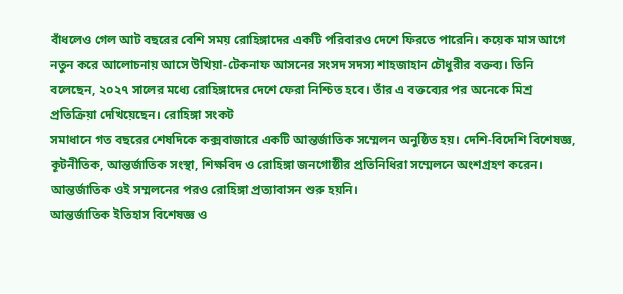বাঁধলেও গেল আট বছরের বেশি সময় রোহিঙ্গাদের একটি পরিবারও দেশে ফিরতে পারেনি। কয়েক মাস আগে নতুন করে আলোচনায় আসে উখিয়া-টেকনাফ আসনের সংসদ সদস্য শাহজাহান চৌধুরীর বক্তব্য। তিনি বলেছেন, ২০২৭ সালের মধ্যে রোহিঙ্গাদের দেশে ফেরা নিশ্চিত হবে। তাঁর এ বক্তব্যের পর অনেকে মিশ্র প্রতিক্রিয়া দেখিয়েছেন। রোহিঙ্গা সংকট
সমাধানে গত বছরের শেষদিকে কক্সবাজারে একটি আন্তর্জাতিক সম্মেলন অনুষ্ঠিত হয়। দেশি-বিদেশি বিশেষজ্ঞ, কূটনীতিক, আন্তর্জাতিক সংস্থা, শিক্ষবিদ ও রোহিঙ্গা জনগোষ্ঠীর প্রতিনিধিরা সম্মেলনে অংশগ্রহণ করেন। আন্তর্জাতিক ওই সম্মলনের পরও রোহিঙ্গা প্রত্যাবাসন শুরু হয়নি।
আন্তর্জাতিক ইতিহাস বিশেষজ্ঞ ও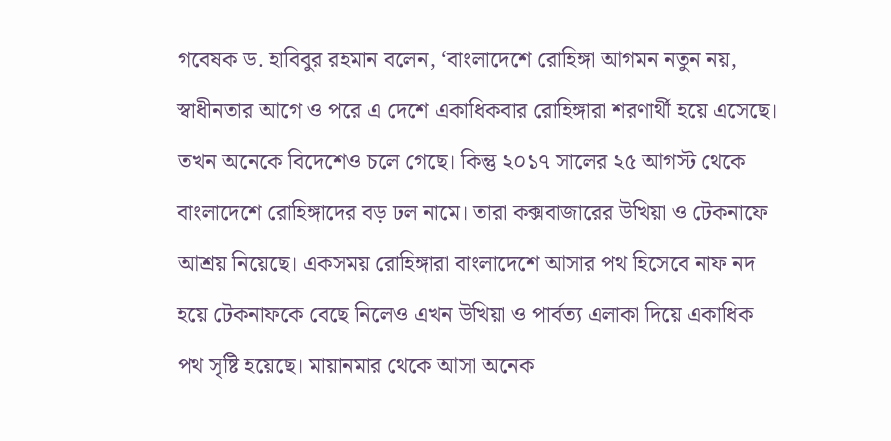গবেষক ড. হাবিবুর রহমান বলেন, ‘বাংলাদেশে রোহিঙ্গা আগমন নতুন নয়, স্বাধীনতার আগে ও পরে এ দেশে একাধিকবার রোহিঙ্গারা শরণার্থী হয়ে এসেছে। তখন অনেকে বিদেশেও চলে গেছে। কিন্তু ২০১৭ সালের ২৫ আগস্ট থেকে বাংলাদেশে রোহিঙ্গাদের বড় ঢল নামে। তারা কক্সবাজারের উখিয়া ও টেকনাফে আশ্রয় নিয়েছে। একসময় রোহিঙ্গারা বাংলাদেশে আসার পথ হিসেবে নাফ নদ হয়ে টেকনাফকে বেছে নিলেও এখন উখিয়া ও পার্বত্য এলাকা দিয়ে একাধিক পথ সৃষ্টি হয়েছে। মায়ানমার থেকে আসা অনেক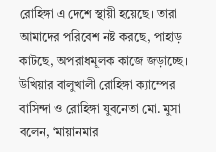রোহিঙ্গা এ দেশে স্থায়ী হয়েছে। তারা আমাদের পরিবেশ নষ্ট করছে, পাহাড় কাটছে, অপরাধমূলক কাজে জড়াচ্ছে।
উখিয়ার বালুখালী রোহিঙ্গা ক্যাম্পের বাসিন্দা ও রোহিঙ্গা যুবনেতা মো. মুসা বলেন, ‘মায়ানমার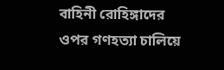বাহিনী রোহিঙ্গাদের ওপর গণহত্যা চালিয়ে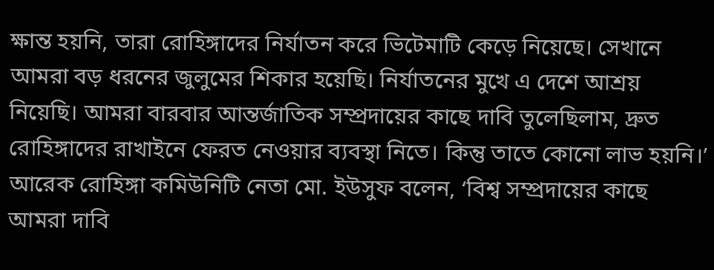ক্ষান্ত হয়নি, তারা রোহিঙ্গাদের নির্যাতন করে ভিটেমাটি কেড়ে নিয়েছে। সেখানে আমরা বড় ধরনের জুলুমের শিকার হয়েছি। নির্যাতনের মুখে এ দেশে আশ্রয় নিয়েছি। আমরা বারবার আন্তর্জাতিক সম্প্রদায়ের কাছে দাবি তুলেছিলাম, দ্রুত রোহিঙ্গাদের রাখাইনে ফেরত নেওয়ার ব্যবস্থা নিতে। কিন্তু তাতে কোনো লাভ হয়নি।’
আরেক রোহিঙ্গা কমিউনিটি নেতা মো. ইউসুফ বলেন, ‘বিশ্ব সম্প্রদায়ের কাছে আমরা দাবি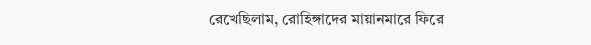রেখেছিলাম, রোহিঙ্গাদের মায়ানমারে ফিরে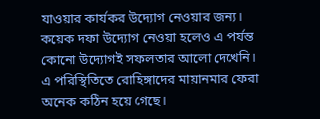যাওয়ার কার্যকর উদ্যোগ নেওয়ার জন্য। কয়েক দফা উদ্যোগ নেওয়া হলেও এ পর্যন্ত কোনো উদ্যোগই সফলতার আলো দেখেনি। এ পরিস্থিতিতে রোহিঙ্গাদের মায়ানমার ফেরা অনেক কঠিন হয়ে গেছে।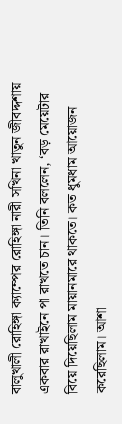বালুখালী রোহিঙ্গা ক্যাম্পের রোহিঙ্গা নারী সখিনা খাতুন জীবদ্দশায় একবার রাখাইনে পা রাখতে চান। তিনি বললেন, ‘বড় মেয়েটার বিয়ে দিয়েছিলাম মায়ানমারে থাকতে। কত ধুমধাম আয়োজন করেছিলাম। আশা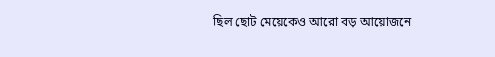ছিল ছোট মেয়েকেও আরো বড় আয়োজনে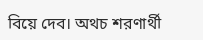বিয়ে দেব। অথচ শরণার্থী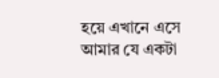হয়ে এখানে এসে আমার যে একটা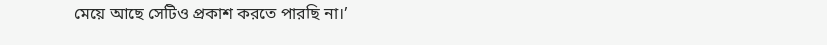মেয়ে আছে সেটিও প্রকাশ করতে পারছি না।’